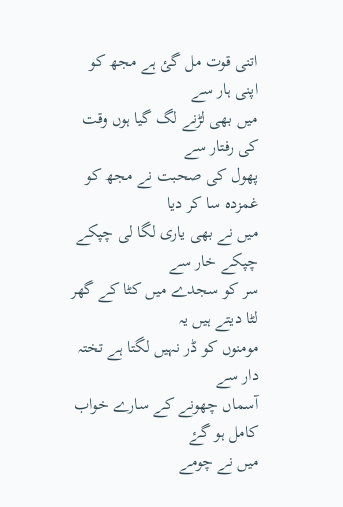اتنی قوت مل گئ ہے مجھ کو اپنی ہار سے
میں بھی لڑنے لگ گیا ہوں وقت کی رفتار سے
پھول کی صحبت نے مجھ کو غمزدہ سا کر دیا
میں نے بھی یاری لگا لی چپکے چپکے خار سے
سر کو سجدے میں کٹا کے گھر لٹا دیتے ہیں یہ
مومنوں کو ڈر نہیں لگتا ہے تختہ دار سے
آسماں چھونے کے سارے خواب کامل ہو گۓ
میں نے چومے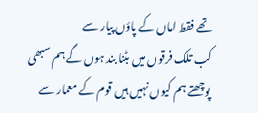تھے فقط اماں کے پاؤں پیار سے
کب تلک فرقوں میں بٹنا بند ہوں گے ہم سبھی
پوچھتے ہم کیوں نہیں ہیں قوم کے معمار سے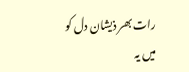رات بھر ذیشان دل کو میں یہ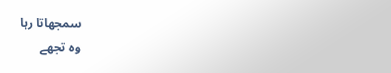سمجھاتا رہا
وہ تجھے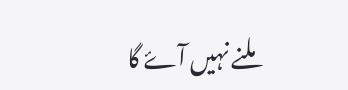ملنے نہیں آۓ گا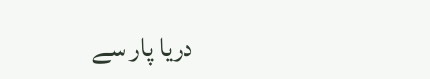دریا پار سے